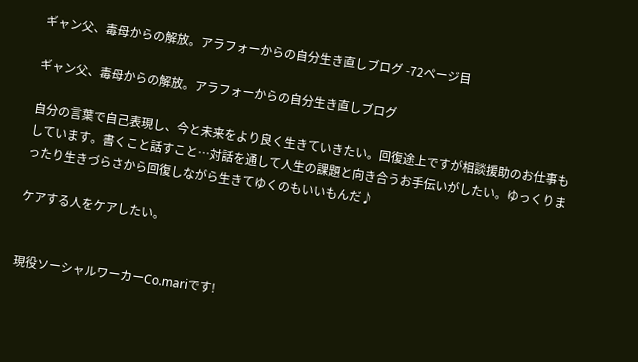ギャン父、毒母からの解放。アラフォーからの自分生き直しブログ -72ページ目

ギャン父、毒母からの解放。アラフォーからの自分生き直しブログ

自分の言葉で自己表現し、今と未来をより良く生きていきたい。回復途上ですが相談援助のお仕事もしています。書くこと話すこと…対話を通して人生の課題と向き合うお手伝いがしたい。ゆっくりまったり生きづらさから回復しながら生きてゆくのもいいもんだ♪

ケアする人をケアしたい。


現役ソーシャルワーカーCo.mariです!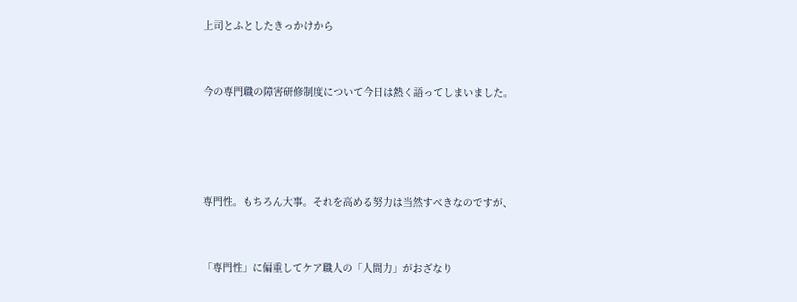上司とふとしたきっかけから


今の専門職の障害研修制度について今日は熱く語ってしまいました。




専門性。もちろん大事。それを高める努力は当然すべきなのですが、


「専門性」に偏重してケア職人の「人間力」がおざなり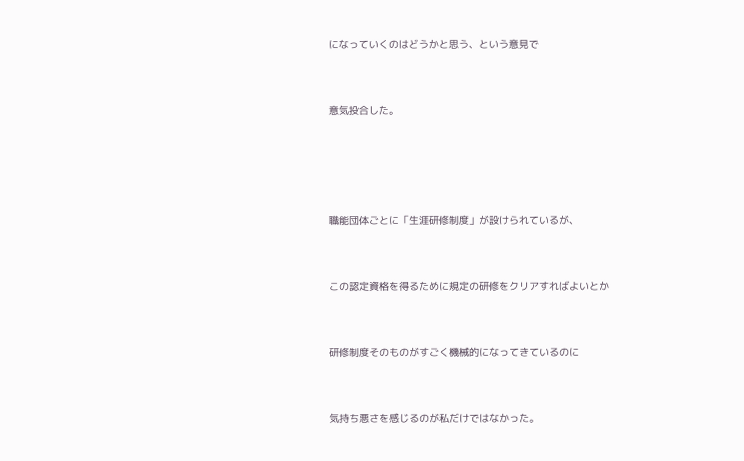になっていくのはどうかと思う、という意見で


意気投合した。




職能団体ごとに「生涯研修制度」が設けられているが、


この認定資格を得るために規定の研修をクリアすればよいとか


研修制度そのものがすごく機械的になってきているのに


気持ち悪さを感じるのが私だけではなかった。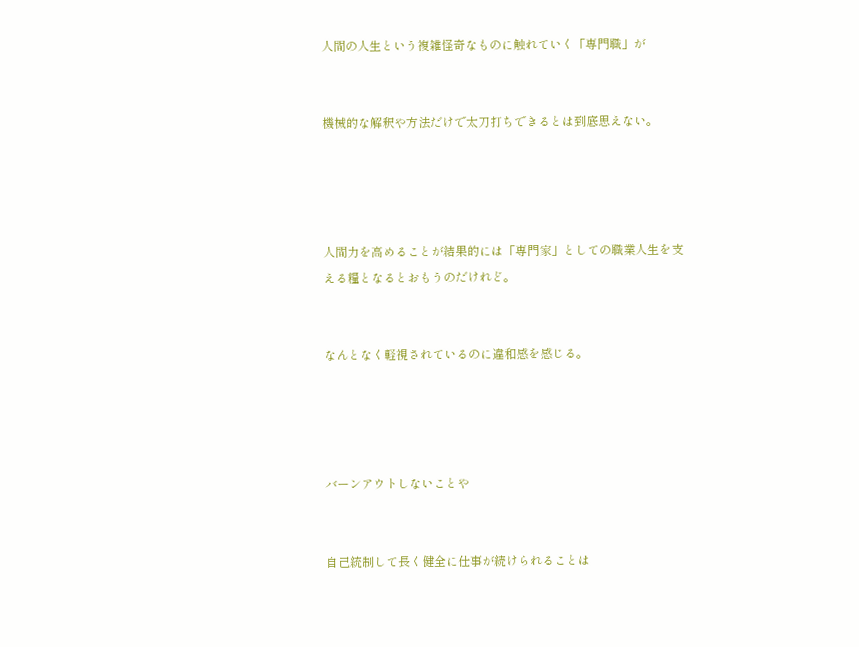人間の人生という複雑怪奇なものに触れていく「専門職」が


機械的な解釈や方法だけで太刀打ちできるとは到底思えない。




人間力を高めることが結果的には「専門家」としての職業人生を支える糧となるとおもうのだけれど。


なんとなく軽視されているのに違和感を感じる。




バーンアウトしないことや


自己統制して長く健全に仕事が続けられることは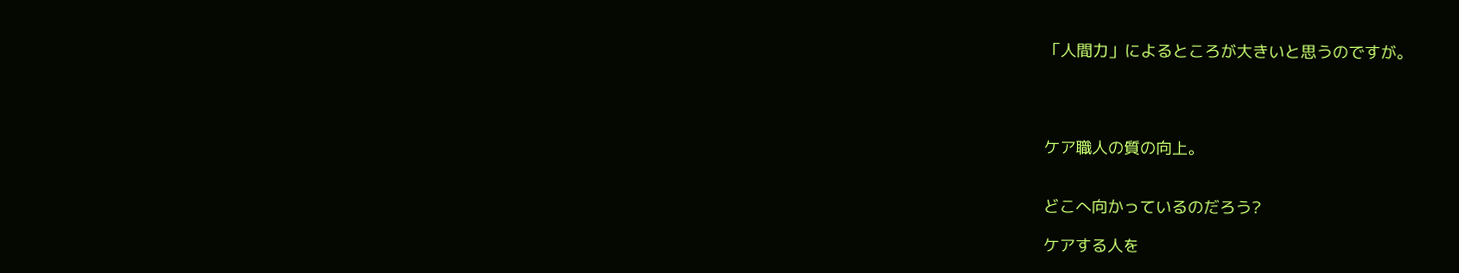「人間力」によるところが大きいと思うのですが。




ケア職人の質の向上。


どこへ向かっているのだろう?

ケアする人を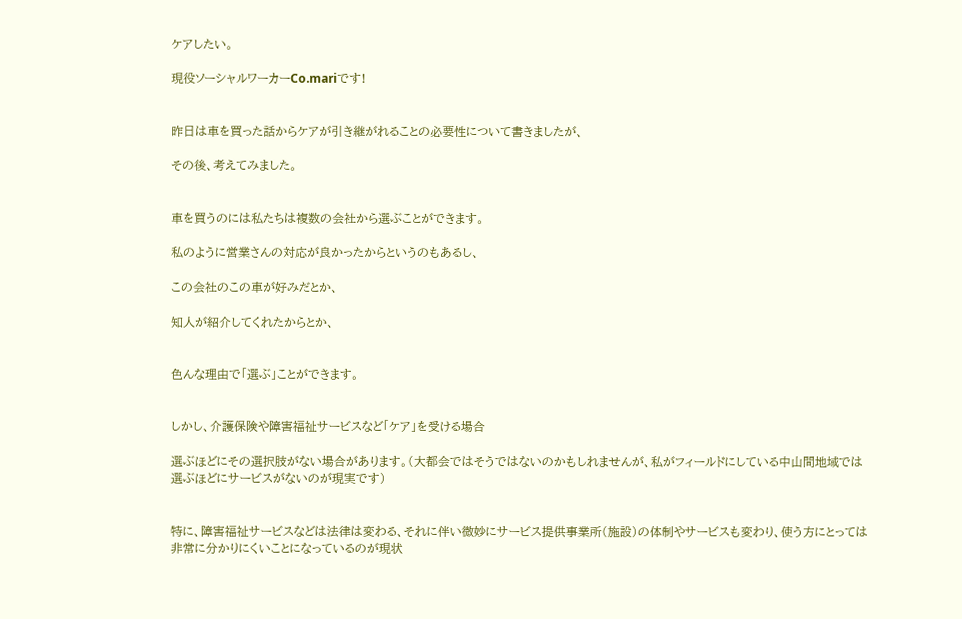ケアしたい。

現役ソーシャルワーカーCo.mariです!


昨日は車を買った話からケアが引き継がれることの必要性について書きましたが、

その後、考えてみました。


車を買うのには私たちは複数の会社から選ぶことができます。

私のように営業さんの対応が良かったからというのもあるし、

この会社のこの車が好みだとか、

知人が紹介してくれたからとか、


色んな理由で「選ぶ」ことができます。


しかし、介護保険や障害福祉サービスなど「ケア」を受ける場合

選ぶほどにその選択肢がない場合があります。(大都会ではそうではないのかもしれませんが、私がフィールドにしている中山間地域では選ぶほどにサービスがないのが現実です)


特に、障害福祉サービスなどは法律は変わる、それに伴い微妙にサービス提供事業所(施設)の体制やサービスも変わり、使う方にとっては非常に分かりにくいことになっているのが現状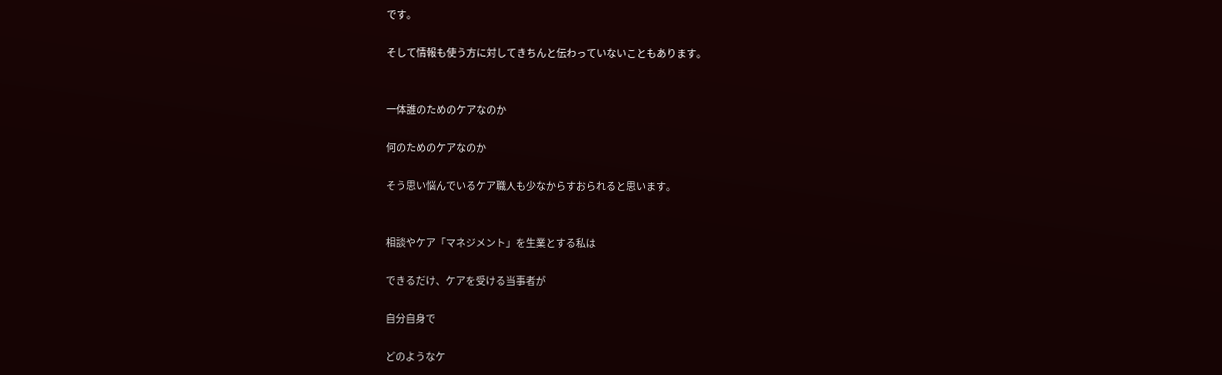です。

そして情報も使う方に対してきちんと伝わっていないこともあります。


一体誰のためのケアなのか

何のためのケアなのか

そう思い悩んでいるケア職人も少なからすおられると思います。


相談やケア「マネジメント」を生業とする私は

できるだけ、ケアを受ける当事者が

自分自身で

どのようなケ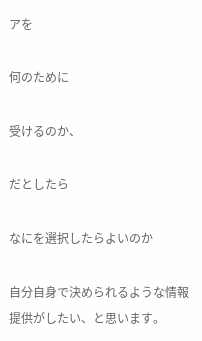アを

何のために

受けるのか、

だとしたら

なにを選択したらよいのか

自分自身で決められるような情報提供がしたい、と思います。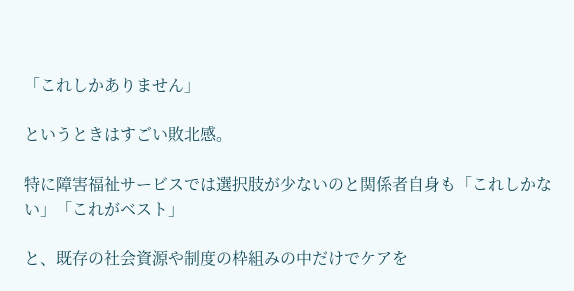「これしかありません」

というときはすごい敗北感。

特に障害福祉サービスでは選択肢が少ないのと関係者自身も「これしかない」「これがベスト」

と、既存の社会資源や制度の枠組みの中だけでケアを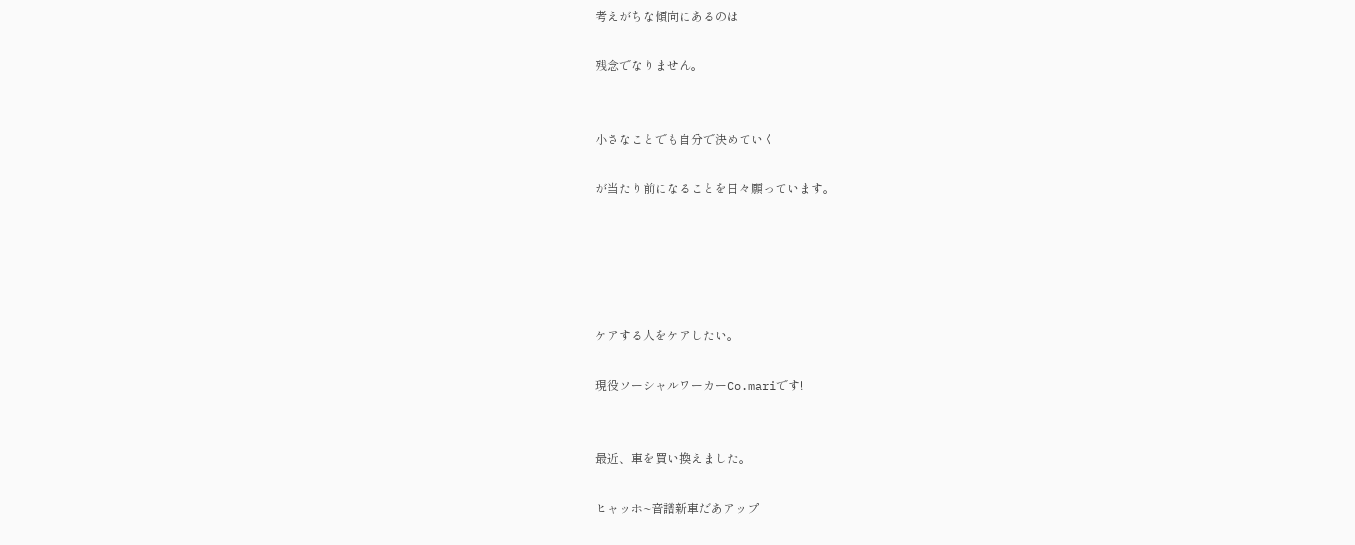考えがちな傾向にあるのは

残念でなりません。


小さなことでも自分で決めていく

が当たり前になることを日々願っています。





ケアする人をケアしたい。

現役ソーシャルワーカーCo.mariです!


最近、車を買い換えました。

ヒャッホ~音譜新車だあアップ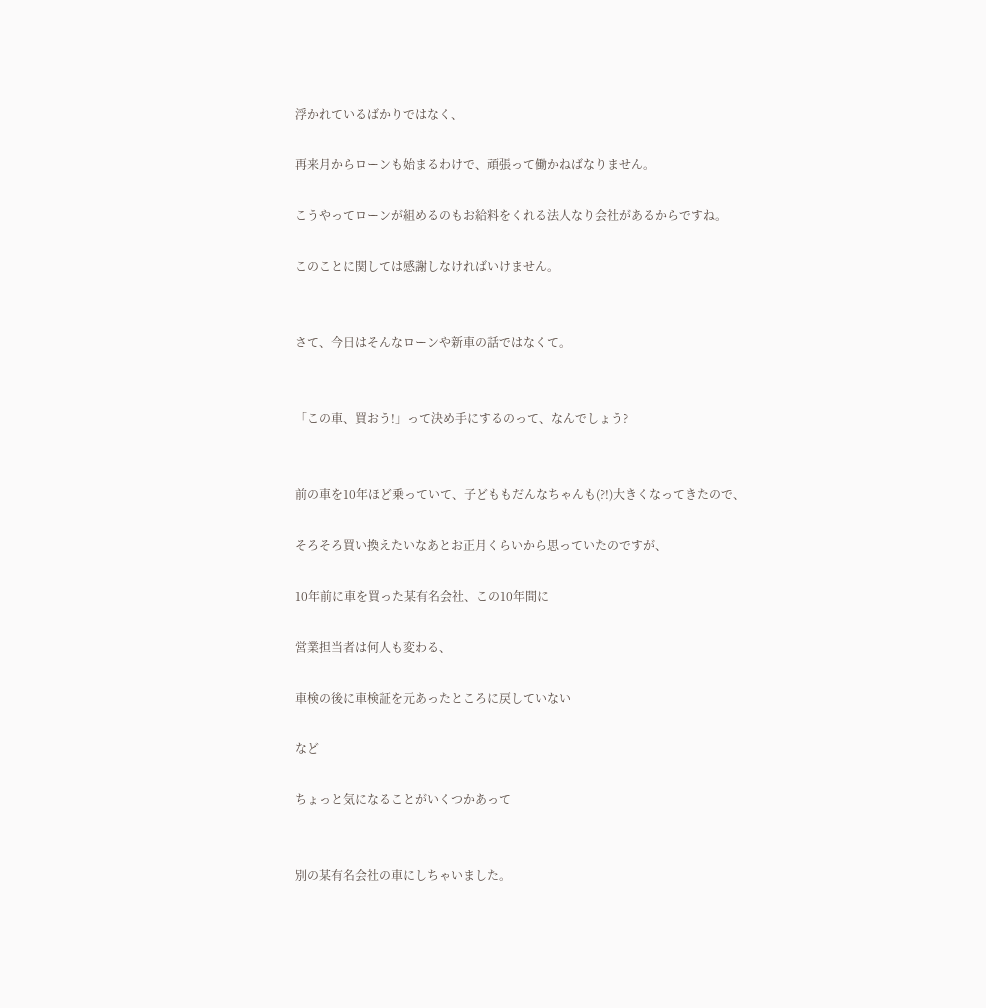浮かれているばかりではなく、

再来月からローンも始まるわけで、頑張って働かねばなりません。

こうやってローンが組めるのもお給料をくれる法人なり会社があるからですね。

このことに関しては感謝しなければいけません。


さて、今日はそんなローンや新車の話ではなくて。


「この車、買おう!」って決め手にするのって、なんでしょう?


前の車を10年ほど乗っていて、子どももだんなちゃんも(?!)大きくなってきたので、

そろそろ買い換えたいなあとお正月くらいから思っていたのですが、

10年前に車を買った某有名会社、この10年間に

営業担当者は何人も変わる、

車検の後に車検証を元あったところに戻していない

など

ちょっと気になることがいくつかあって


別の某有名会社の車にしちゃいました。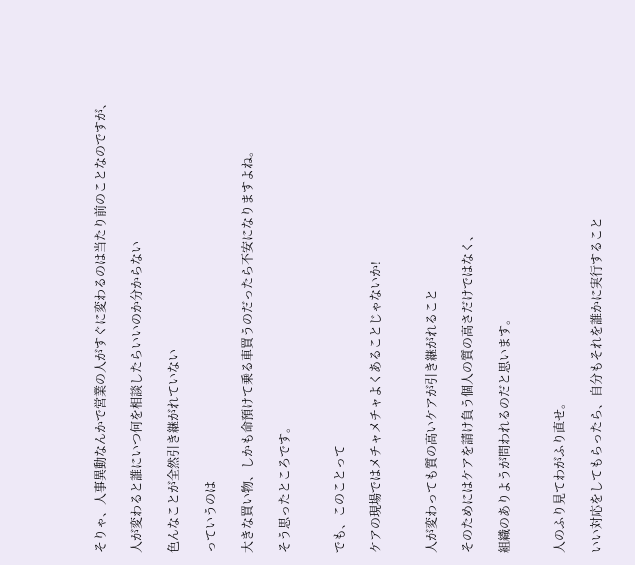そりゃ、人事異動なんかで営業の人がすぐに変わるのは当たり前のことなのですが、

人が変わると誰にいつ何を相談したらいいのか分からない

色んなことが全然引き継がれていない

っていうのは

大きな買い物、しかも命預けて乗る車買うのだったら不安になりますよね。

そう思ったところです。


でも、このことって

ケアの現場ではメチャメチャよくあることじゃないか!


人が変わっても質の高いケアが引き継がれること

そのためにはケアを請け負う個人の質の高さだけではなく、

組織のありようが問われるのだと思います。


人のふり見てわがふり直せ。

いい対応をしてもらったら、自分もそれを誰かに実行すること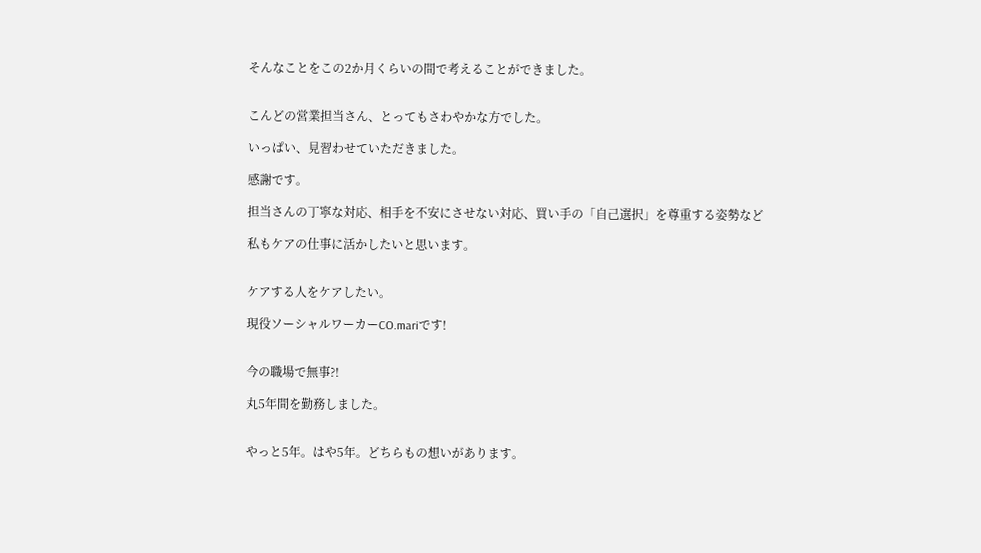そんなことをこの2か月くらいの間で考えることができました。


こんどの営業担当さん、とってもさわやかな方でした。

いっぱい、見習わせていただきました。

感謝です。

担当さんの丁寧な対応、相手を不安にさせない対応、買い手の「自己選択」を尊重する姿勢など

私もケアの仕事に活かしたいと思います。


ケアする人をケアしたい。

現役ソーシャルワーカーCO.mariです!


今の職場で無事?!

丸5年間を勤務しました。


やっと5年。はや5年。どちらもの想いがあります。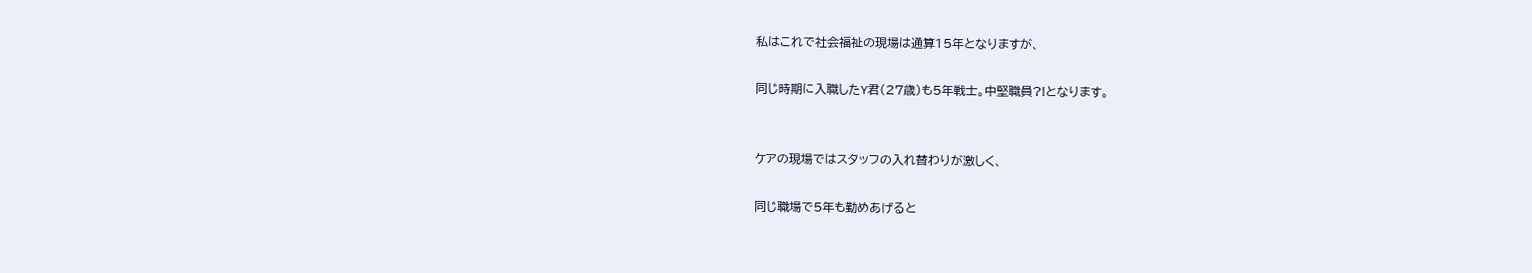私はこれで社会福祉の現場は通算15年となりますが、

同じ時期に入職したY君(27歳)も5年戦士。中堅職員?!となります。


ケアの現場ではスタッフの入れ替わりが激しく、

同じ職場で5年も勤めあげると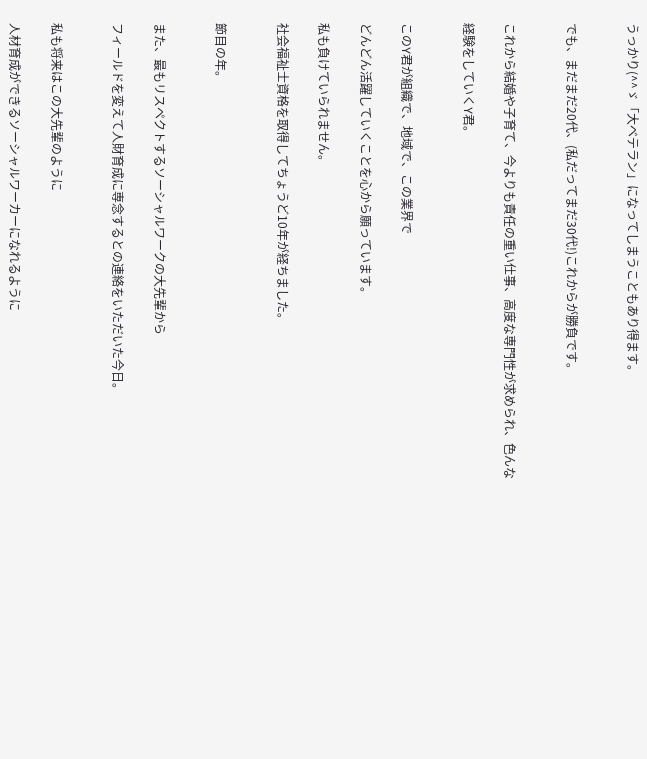うっかり(^^ゞ「大ベテラン」になってしまうこともあり得ます。


でも、まだまだ20代、(私だってまだ30代!)これからが勝負です。


これから結婚や子育て、今よりも責任の重い仕事、高度な専門性が求められ、色んな

経験をしていくY君。


このY君が組織で、地域で、この業界で

どんどん活躍していくことを心から願っています。

私も負けていられません。

社会福祉士資格を取得してちょうど10年が経ちました。


節目の年。


また、最もリスペクトするソーシャルワークの大先輩から

フィールドを変えて人財育成に専念するとの連絡をいただいた今日。


私も将来はこの大先輩のように

人材育成ができるソーシャルワーカーになれるように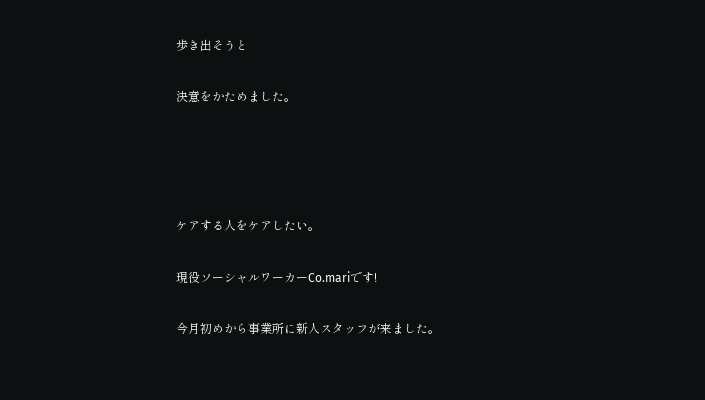歩き出そうと

決意をかためました。




ケアする人をケアしたい。

現役ソーシャルワーカーCo.mariです!

今月初めから事業所に新人スタッフが来ました。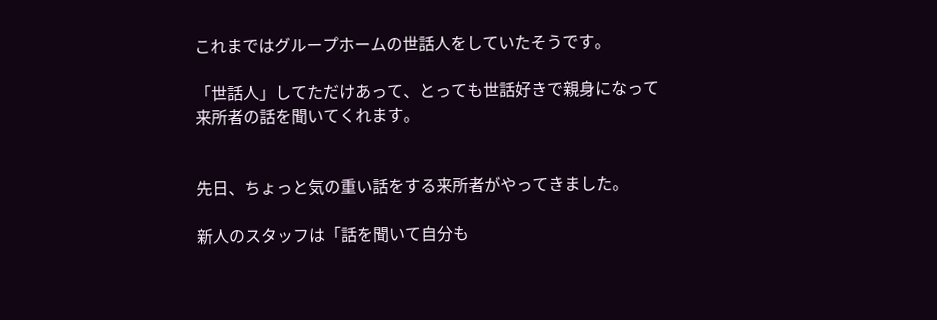これまではグループホームの世話人をしていたそうです。

「世話人」してただけあって、とっても世話好きで親身になって来所者の話を聞いてくれます。


先日、ちょっと気の重い話をする来所者がやってきました。

新人のスタッフは「話を聞いて自分も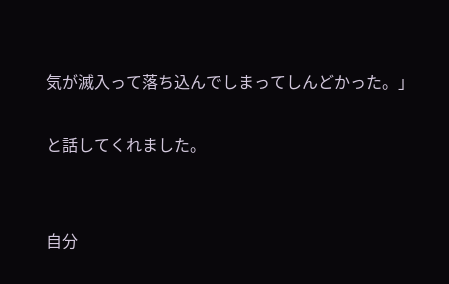気が滅入って落ち込んでしまってしんどかった。」

と話してくれました。


自分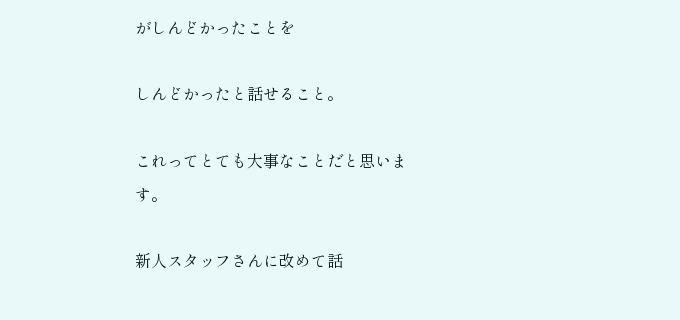がしんどかったことを

しんどかったと話せること。

これってとても大事なことだと思います。

新人スタッフさんに改めて話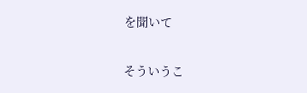を聞いて

そういうこ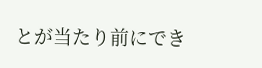とが当たり前にでき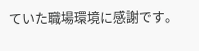ていた職場環境に感謝です。